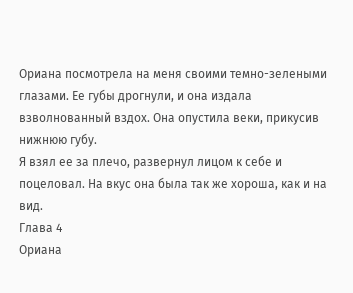Ориана посмотрела на меня своими темно-зелеными глазами. Ее губы дрогнули, и она издала взволнованный вздох. Она опустила веки, прикусив нижнюю губу.
Я взял ее за плечо, развернул лицом к себе и поцеловал. На вкус она была так же хороша, как и на вид.
Глава 4
Ориана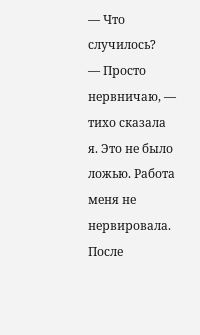— Что случилось?
— Просто нервничаю, — тихо сказала я. Это не было ложью. Работа меня не нервировала. После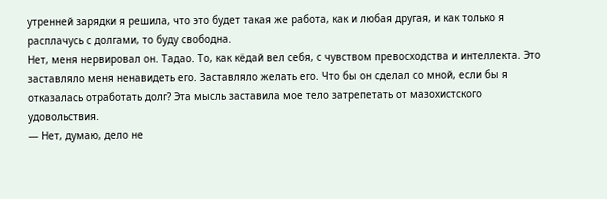утренней зарядки я решила, что это будет такая же работа, как и любая другая, и как только я расплачусь с долгами, то буду свободна.
Нет, меня нервировал он. Тадао. То, как кёдай вел себя, с чувством превосходства и интеллекта. Это заставляло меня ненавидеть его. Заставляло желать его. Что бы он сделал со мной, если бы я отказалась отработать долг? Эта мысль заставила мое тело затрепетать от мазохистского удовольствия.
— Нет, думаю, дело не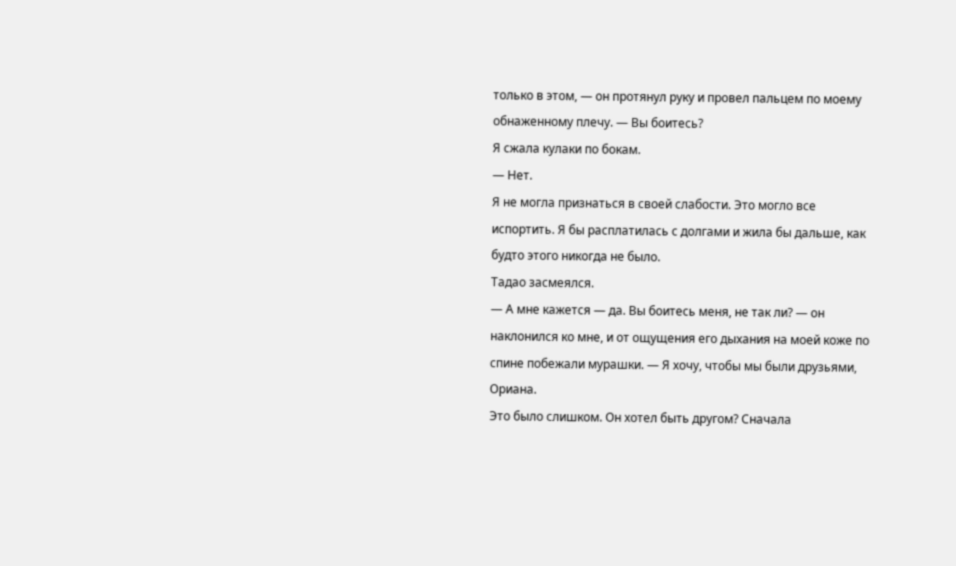только в этом, — он протянул руку и провел пальцем по моему обнаженному плечу. — Вы боитесь?
Я сжала кулаки по бокам.
— Нет.
Я не могла признаться в своей слабости. Это могло все испортить. Я бы расплатилась с долгами и жила бы дальше, как будто этого никогда не было.
Тадао засмеялся.
— А мне кажется — да. Вы боитесь меня, не так ли? — он наклонился ко мне, и от ощущения его дыхания на моей коже по спине побежали мурашки. — Я хочу, чтобы мы были друзьями, Ориана.
Это было слишком. Он хотел быть другом? Сначала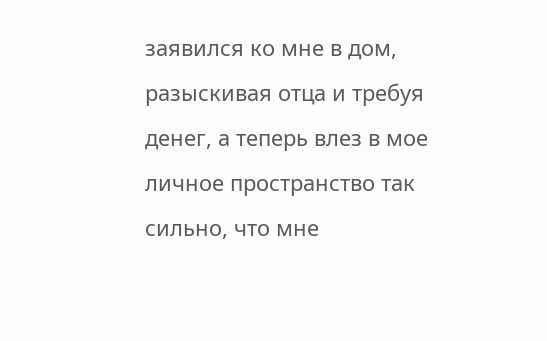заявился ко мне в дом, разыскивая отца и требуя денег, а теперь влез в мое личное пространство так сильно, что мне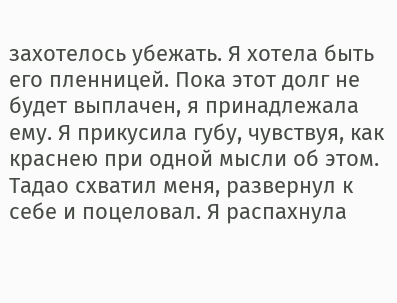захотелось убежать. Я хотела быть его пленницей. Пока этот долг не будет выплачен, я принадлежала ему. Я прикусила губу, чувствуя, как краснею при одной мысли об этом.
Тадао схватил меня, развернул к себе и поцеловал. Я распахнула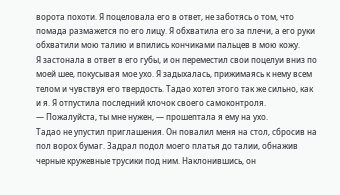ворота похоти. Я поцеловала его в ответ, не заботясь о том, что помада размажется по его лицу. Я обхватила его за плечи, а его руки обхватили мою талию и впились кончиками пальцев в мою кожу.
Я застонала в ответ в его губы, и он переместил свои поцелуи вниз по моей шее, покусывая мое ухо. Я задыхалась, прижимаясь к нему всем телом и чувствуя его твердость. Тадао хотел этого так же сильно, как и я. Я отпустила последний клочок своего самоконтроля.
— Пожалуйста, ты мне нужен, — прошептала я ему на ухо.
Тадао не упустил приглашения. Он повалил меня на стол, сбросив на пол ворох бумаг. Задрал подол моего платья до талии, обнажив черные кружевные трусики под ним. Наклонившись, он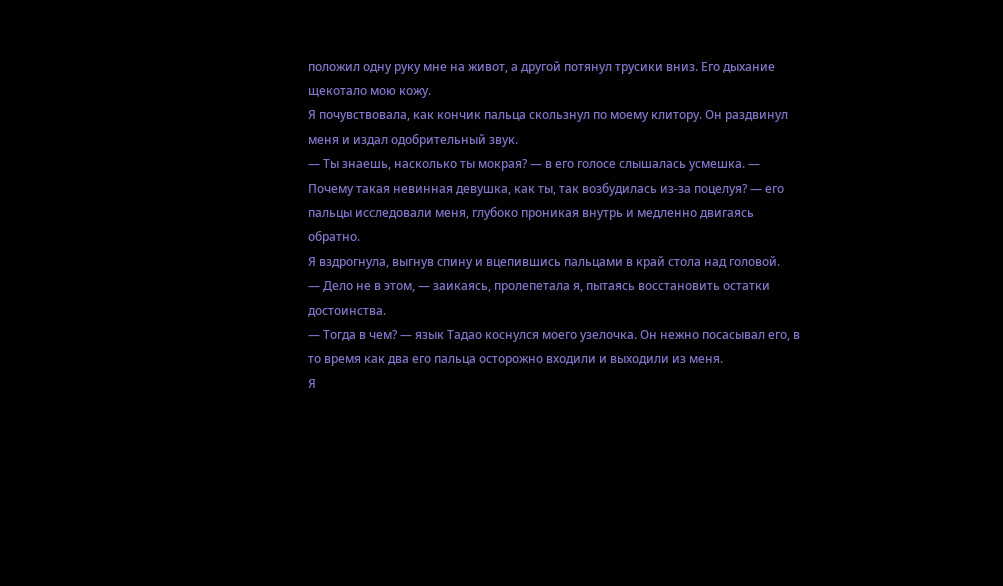положил одну руку мне на живот, а другой потянул трусики вниз. Его дыхание щекотало мою кожу.
Я почувствовала, как кончик пальца скользнул по моему клитору. Он раздвинул меня и издал одобрительный звук.
— Ты знаешь, насколько ты мокрая? — в его голосе слышалась усмешка. — Почему такая невинная девушка, как ты, так возбудилась из-за поцелуя? — его пальцы исследовали меня, глубоко проникая внутрь и медленно двигаясь обратно.
Я вздрогнула, выгнув спину и вцепившись пальцами в край стола над головой.
— Дело не в этом, — заикаясь, пролепетала я, пытаясь восстановить остатки достоинства.
— Тогда в чем? — язык Тадао коснулся моего узелочка. Он нежно посасывал его, в то время как два его пальца осторожно входили и выходили из меня.
Я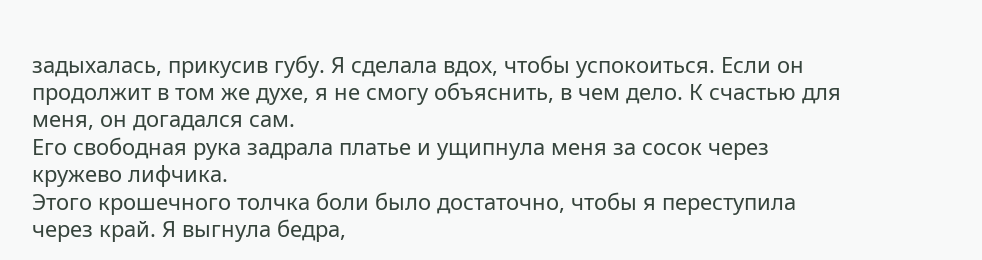задыхалась, прикусив губу. Я сделала вдох, чтобы успокоиться. Если он продолжит в том же духе, я не смогу объяснить, в чем дело. К счастью для меня, он догадался сам.
Его свободная рука задрала платье и ущипнула меня за сосок через кружево лифчика.
Этого крошечного толчка боли было достаточно, чтобы я переступила через край. Я выгнула бедра,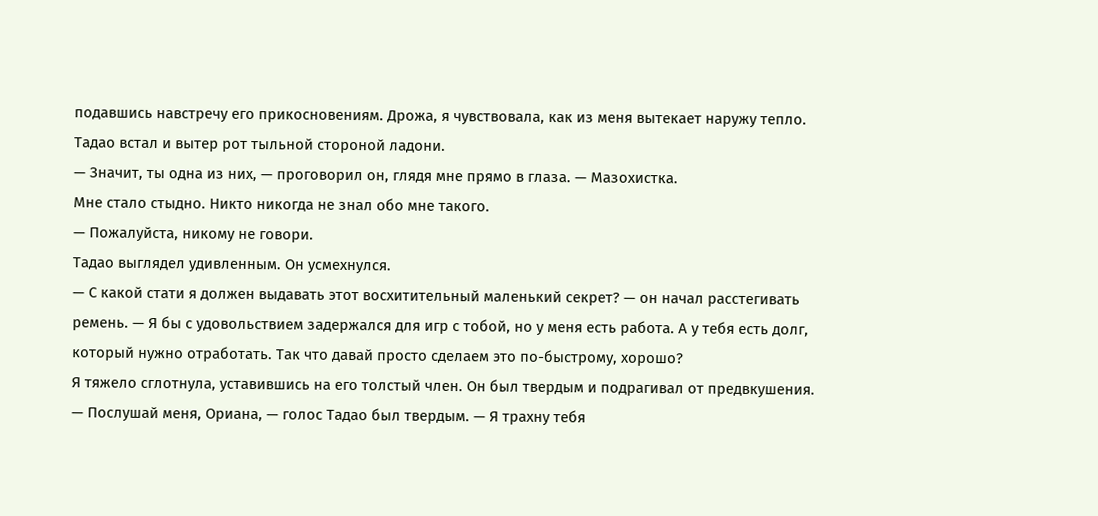подавшись навстречу его прикосновениям. Дрожа, я чувствовала, как из меня вытекает наружу тепло.
Тадао встал и вытер рот тыльной стороной ладони.
— Значит, ты одна из них, — проговорил он, глядя мне прямо в глаза. — Мазохистка.
Мне стало стыдно. Никто никогда не знал обо мне такого.
— Пожалуйста, никому не говори.
Тадао выглядел удивленным. Он усмехнулся.
— С какой стати я должен выдавать этот восхитительный маленький секрет? — он начал расстегивать ремень. — Я бы с удовольствием задержался для игр с тобой, но у меня есть работа. А у тебя есть долг, который нужно отработать. Так что давай просто сделаем это по-быстрому, хорошо?
Я тяжело сглотнула, уставившись на его толстый член. Он был твердым и подрагивал от предвкушения.
— Послушай меня, Ориана, — голос Тадао был твердым. — Я трахну тебя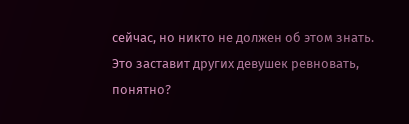сейчас, но никто не должен об этом знать. Это заставит других девушек ревновать, понятно?